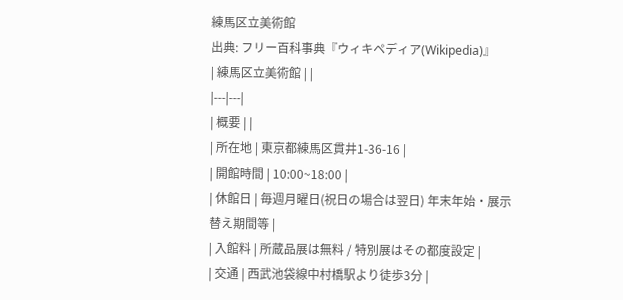練馬区立美術館
出典: フリー百科事典『ウィキペディア(Wikipedia)』
| 練馬区立美術館 | |
|---|---|
| 概要 | |
| 所在地 | 東京都練馬区貫井1-36-16 |
| 開館時間 | 10:00~18:00 |
| 休館日 | 毎週月曜日(祝日の場合は翌日) 年末年始・展示替え期間等 |
| 入館料 | 所蔵品展は無料 / 特別展はその都度設定 |
| 交通 | 西武池袋線中村橋駅より徒歩3分 |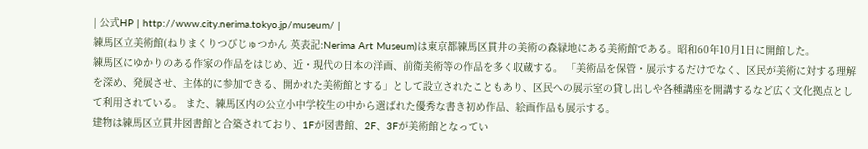| 公式HP | http://www.city.nerima.tokyo.jp/museum/ |
練馬区立美術館(ねりまくりつびじゅつかん 英表記:Nerima Art Museum)は東京都練馬区貫井の美術の森緑地にある美術館である。昭和60年10月1日に開館した。
練馬区にゆかりのある作家の作品をはじめ、近・現代の日本の洋画、前衛美術等の作品を多く収蔵する。 「美術品を保管・展示するだけでなく、区民が美術に対する理解を深め、発展させ、主体的に参加できる、開かれた美術館とする」として設立されたこともあり、区民への展示室の貸し出しや各種講座を開講するなど広く文化拠点として利用されている。 また、練馬区内の公立小中学校生の中から選ばれた優秀な書き初め作品、絵画作品も展示する。
建物は練馬区立貫井図書館と合築されており、1Fが図書館、2F、3Fが美術館となってい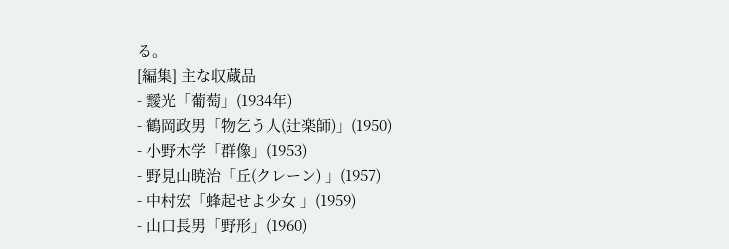る。
[編集] 主な収蔵品
- 靉光「葡萄」(1934年)
- 鶴岡政男「物乞う人(辻楽師)」(1950)
- 小野木学「群像」(1953)
- 野見山暁治「丘(クレーン) 」(1957)
- 中村宏「蜂起せよ少女 」(1959)
- 山口長男「野形」(1960)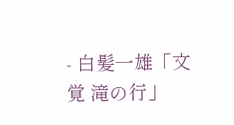- 白髪一雄「文覚 滝の行」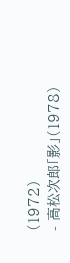(1972)
- 高松次郎「影」(1978)